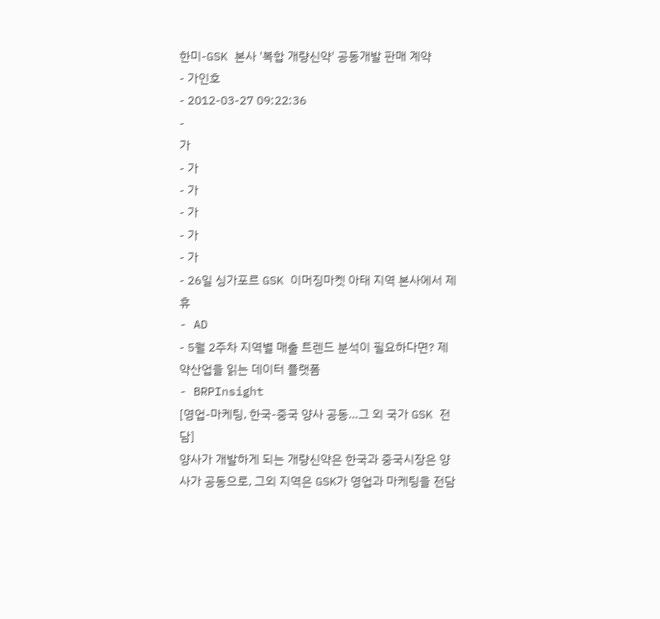한미-GSK 본사 '복합 개량신약' 공동개발 판매 계약
- 가인호
- 2012-03-27 09:22:36
-
가
- 가
- 가
- 가
- 가
- 가
- 26일 싱가포르 GSK 이머징마켓 아태 지역 본사에서 제휴
- AD
- 5월 2주차 지역별 매출 트렌드 분석이 필요하다면? 제약산업을 읽는 데이터 플랫폼
- BRPInsight
[영업-마케팅, 한국-중국 양사 공동…그 외 국가 GSK 전담]
양사가 개발하게 되는 개량신약은 한국과 중국시장은 양사가 공동으로, 그외 지역은 GSK가 영업과 마케팅을 전담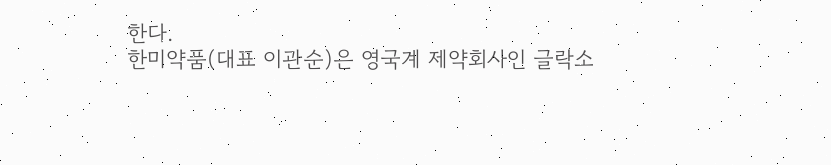한다.
한미약품(대표 이관순)은 영국계 제약회사인 글락소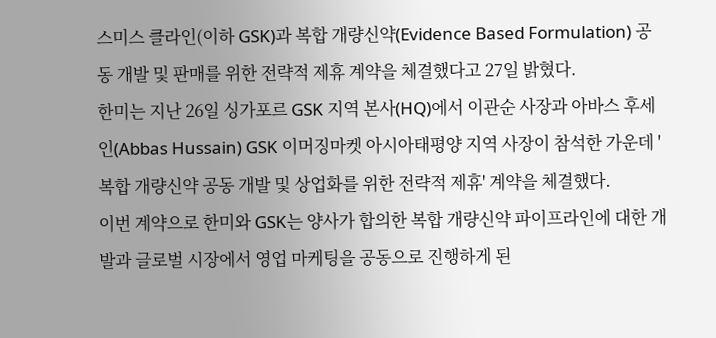스미스 클라인(이하 GSK)과 복합 개량신약(Evidence Based Formulation) 공동 개발 및 판매를 위한 전략적 제휴 계약을 체결했다고 27일 밝혔다.
한미는 지난 26일 싱가포르 GSK 지역 본사(HQ)에서 이관순 사장과 아바스 후세인(Abbas Hussain) GSK 이머징마켓 아시아태평양 지역 사장이 참석한 가운데 '복합 개량신약 공동 개발 및 상업화를 위한 전략적 제휴' 계약을 체결했다.
이번 계약으로 한미와 GSK는 양사가 합의한 복합 개량신약 파이프라인에 대한 개발과 글로벌 시장에서 영업 마케팅을 공동으로 진행하게 된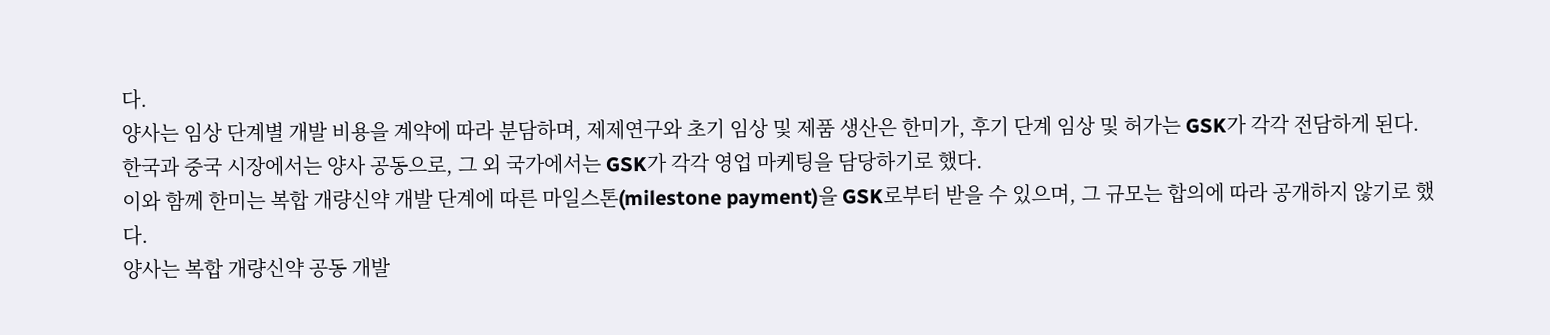다.
양사는 임상 단계별 개발 비용을 계약에 따라 분담하며, 제제연구와 초기 임상 및 제품 생산은 한미가, 후기 단계 임상 및 허가는 GSK가 각각 전담하게 된다.
한국과 중국 시장에서는 양사 공동으로, 그 외 국가에서는 GSK가 각각 영업 마케팅을 담당하기로 했다.
이와 함께 한미는 복합 개량신약 개발 단계에 따른 마일스톤(milestone payment)을 GSK로부터 받을 수 있으며, 그 규모는 합의에 따라 공개하지 않기로 했다.
양사는 복합 개량신약 공동 개발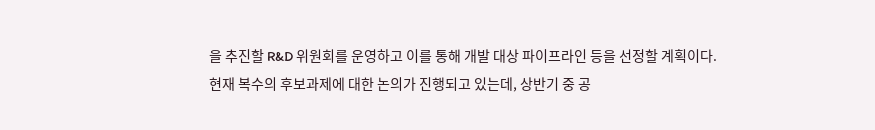을 추진할 R&D 위원회를 운영하고 이를 통해 개발 대상 파이프라인 등을 선정할 계획이다.
현재 복수의 후보과제에 대한 논의가 진행되고 있는데, 상반기 중 공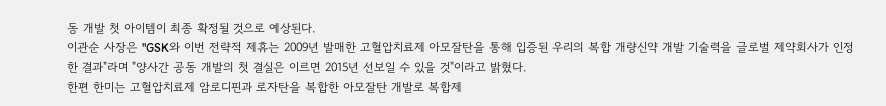동 개발 첫 아이템이 최종 확정될 것으로 예상된다.
이관순 사장은 "GSK와 이번 전략적 제휴는 2009년 발매한 고혈압치료제 아모잘탄을 통해 입증된 우리의 복합 개량신약 개발 기술력을 글로벌 제약회사가 인정한 결과"라며 "양사간 공동 개발의 첫 결실은 이르면 2015년 선보일 수 있을 것"이라고 밝혔다.
한편 한미는 고혈압치료제 암로디핀과 로자탄을 복합한 아모잘탄 개발로 복합제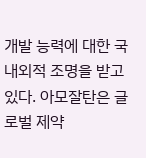개발 능력에 대한 국내외적 조명을 받고 있다. 아모잘탄은 글로벌 제약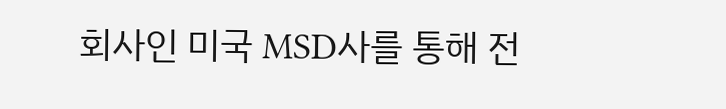회사인 미국 MSD사를 통해 전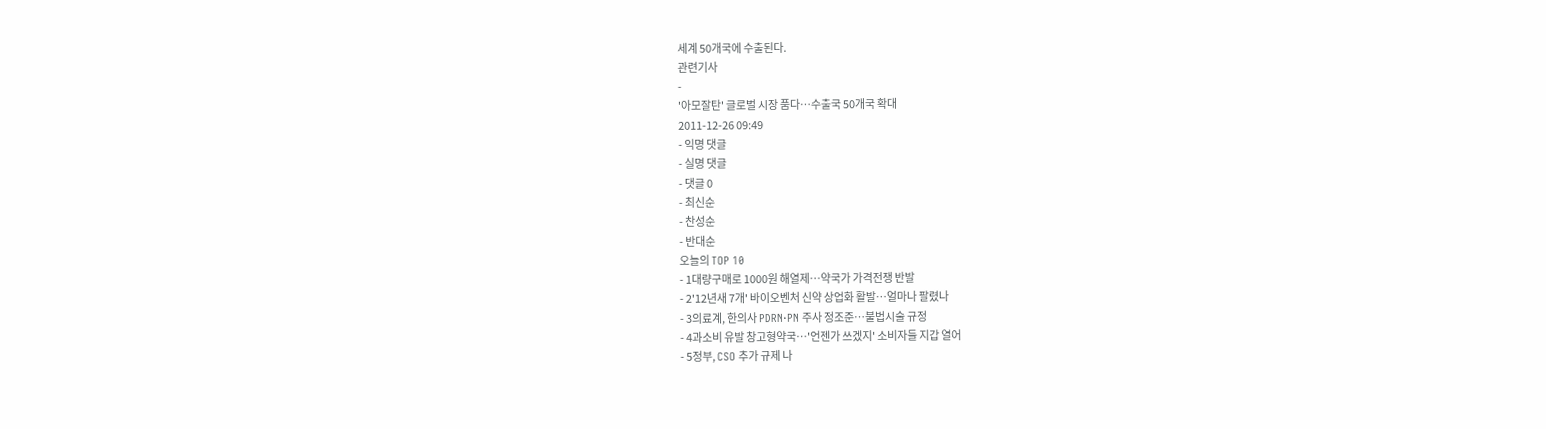세계 50개국에 수출된다.
관련기사
-
'아모잘탄' 글로벌 시장 품다…수출국 50개국 확대
2011-12-26 09:49
- 익명 댓글
- 실명 댓글
- 댓글 0
- 최신순
- 찬성순
- 반대순
오늘의 TOP 10
- 1대량구매로 1000원 해열제…약국가 가격전쟁 반발
- 2'12년새 7개' 바이오벤처 신약 상업화 활발…얼마나 팔렸나
- 3의료계, 한의사 PDRN·PN 주사 정조준…불법시술 규정
- 4과소비 유발 창고형약국…'언젠가 쓰겠지' 소비자들 지갑 열어
- 5정부, CSO 추가 규제 나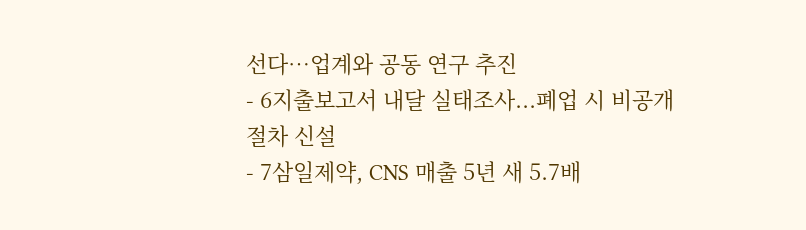선다…업계와 공동 연구 추진
- 6지출보고서 내달 실태조사...폐업 시 비공개 절차 신설
- 7삼일제약, CNS 매출 5년 새 5.7배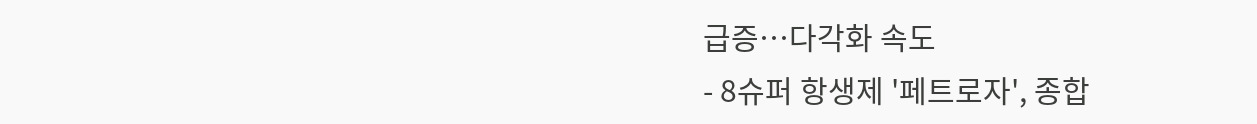급증…다각화 속도
- 8슈퍼 항생제 '페트로자', 종합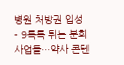병원 처방권 입성
- 9톡톡 튀는 분회 사업들…약사 콘텐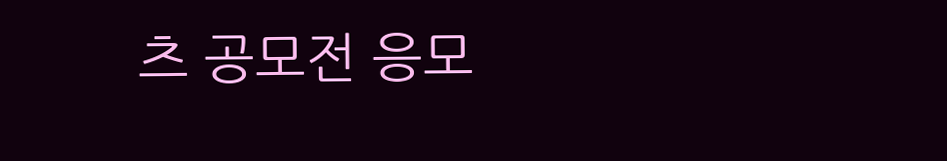츠 공모전 응모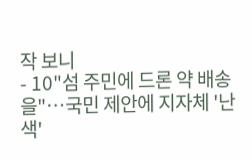작 보니
- 10"섬 주민에 드론 약 배송을"…국민 제안에 지자체 '난색'